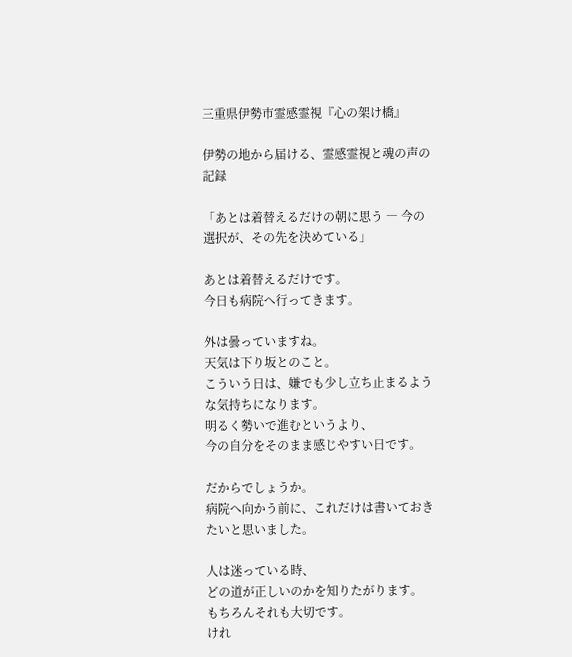三重県伊勢市霊感霊視『心の架け橋』

伊勢の地から届ける、霊感霊視と魂の声の記録

「あとは着替えるだけの朝に思う ― 今の選択が、その先を決めている」

あとは着替えるだけです。
今日も病院へ行ってきます。

外は曇っていますね。
天気は下り坂とのこと。
こういう日は、嫌でも少し立ち止まるような気持ちになります。
明るく勢いで進むというより、
今の自分をそのまま感じやすい日です。

だからでしょうか。
病院へ向かう前に、これだけは書いておきたいと思いました。

人は迷っている時、
どの道が正しいのかを知りたがります。
もちろんそれも大切です。
けれ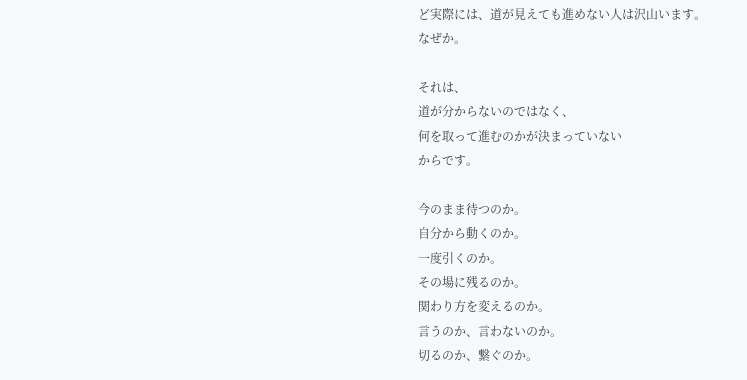ど実際には、道が見えても進めない人は沢山います。
なぜか。

それは、
道が分からないのではなく、
何を取って進むのかが決まっていない
からです。

今のまま待つのか。
自分から動くのか。
一度引くのか。
その場に残るのか。
関わり方を変えるのか。
言うのか、言わないのか。
切るのか、繋ぐのか。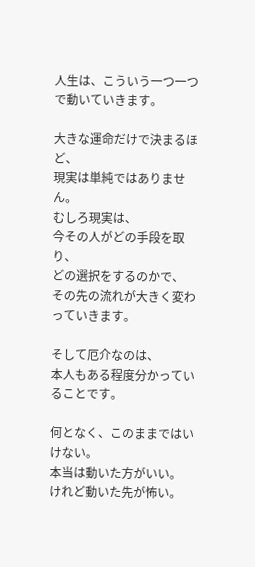人生は、こういう一つ一つで動いていきます。

大きな運命だけで決まるほど、
現実は単純ではありません。
むしろ現実は、
今その人がどの手段を取り、
どの選択をするのかで、
その先の流れが大きく変わっていきます。

そして厄介なのは、
本人もある程度分かっていることです。

何となく、このままではいけない。
本当は動いた方がいい。
けれど動いた先が怖い。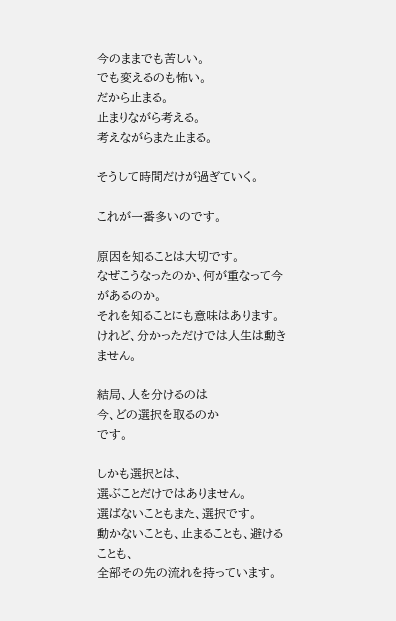今のままでも苦しい。
でも変えるのも怖い。
だから止まる。
止まりながら考える。
考えながらまた止まる。

そうして時間だけが過ぎていく。

これが一番多いのです。

原因を知ることは大切です。
なぜこうなったのか、何が重なって今があるのか。
それを知ることにも意味はあります。
けれど、分かっただけでは人生は動きません。

結局、人を分けるのは
今、どの選択を取るのか
です。

しかも選択とは、
選ぶことだけではありません。
選ばないこともまた、選択です。
動かないことも、止まることも、避けることも、
全部その先の流れを持っています。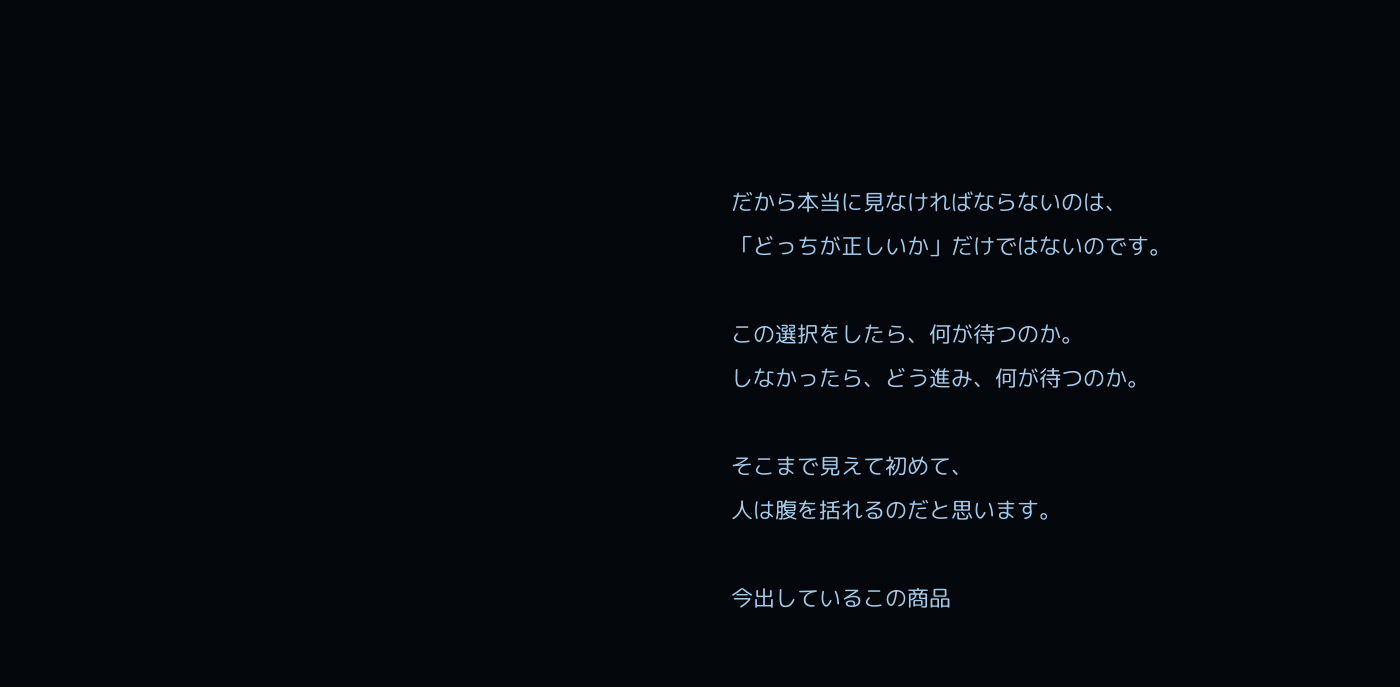だから本当に見なければならないのは、
「どっちが正しいか」だけではないのです。

この選択をしたら、何が待つのか。
しなかったら、どう進み、何が待つのか。

そこまで見えて初めて、
人は腹を括れるのだと思います。

今出しているこの商品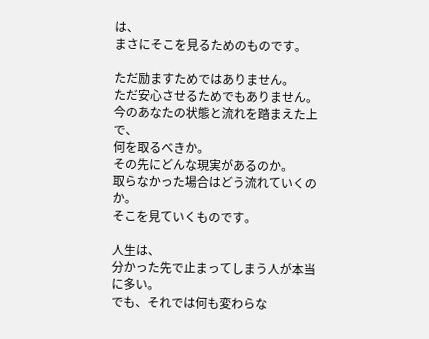は、
まさにそこを見るためのものです。

ただ励ますためではありません。
ただ安心させるためでもありません。
今のあなたの状態と流れを踏まえた上で、
何を取るべきか。
その先にどんな現実があるのか。
取らなかった場合はどう流れていくのか。
そこを見ていくものです。

人生は、
分かった先で止まってしまう人が本当に多い。
でも、それでは何も変わらな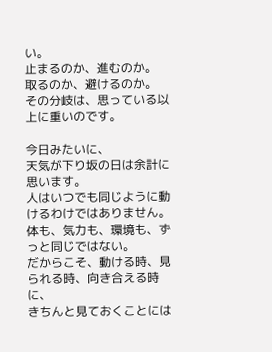い。
止まるのか、進むのか。
取るのか、避けるのか。
その分岐は、思っている以上に重いのです。

今日みたいに、
天気が下り坂の日は余計に思います。
人はいつでも同じように動けるわけではありません。
体も、気力も、環境も、ずっと同じではない。
だからこそ、動ける時、見られる時、向き合える時に、
きちんと見ておくことには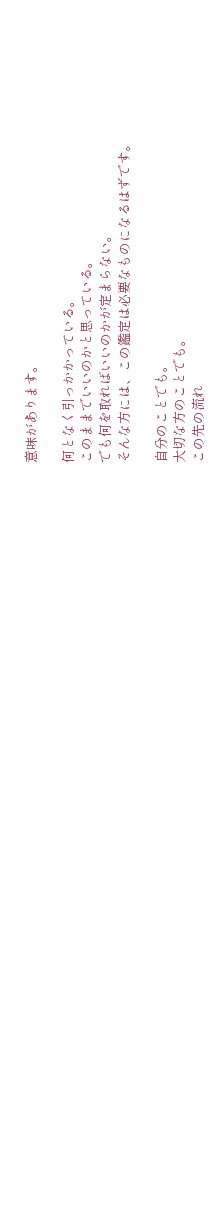意味があります。

何となく引っかかっている。
このままでいいのかと思っている。
でも何を取ればいいのかが定まらない。
そんな方には、この鑑定は必要なものになるはずです。

自分のことでも。
大切な方のことでも。
この先の流れ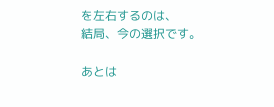を左右するのは、
結局、今の選択です。

あとは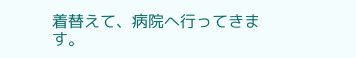着替えて、病院へ行ってきます。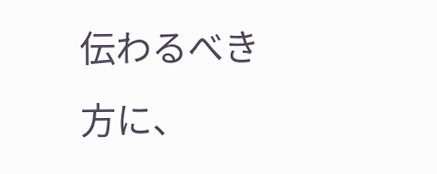伝わるべき方に、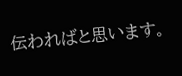伝わればと思います。